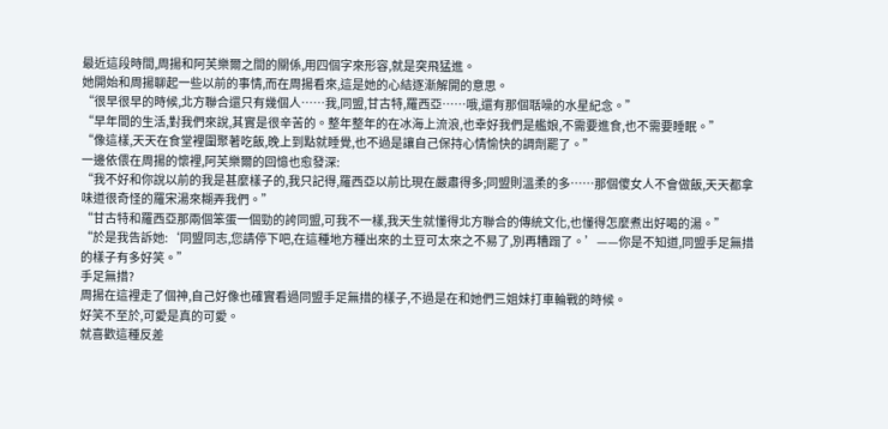最近這段時間,周揚和阿芙樂爾之間的關係,用四個字來形容,就是突飛猛進。
她開始和周揚聊起一些以前的事情,而在周揚看來,這是她的心結逐漸解開的意思。
“很早很早的時候,北方聯合還只有幾個人……我,同盟,甘古特,羅西亞……哦,還有那個聒噪的水星紀念。”
“早年間的生活,對我們來說,其實是很辛苦的。整年整年的在冰海上流浪,也幸好我們是艦娘,不需要進食,也不需要睡眠。”
“像這樣,天天在食堂裡圍聚著吃飯,晚上到點就睡覺,也不過是讓自己保持心情愉快的調劑罷了。”
一邊依偎在周揚的懷裡,阿芙樂爾的回憶也愈發深:
“我不好和你說以前的我是甚麼樣子的,我只記得,羅西亞以前比現在嚴肅得多;同盟則溫柔的多……那個傻女人不會做飯,天天都拿味道很奇怪的羅宋湯來糊弄我們。”
“甘古特和羅西亞那兩個笨蛋一個勁的誇同盟,可我不一樣,我天生就懂得北方聯合的傳統文化,也懂得怎麼煮出好喝的湯。”
“於是我告訴她:‘同盟同志,您請停下吧,在這種地方種出來的土豆可太來之不易了,別再糟蹋了。’——你是不知道,同盟手足無措的樣子有多好笑。”
手足無措?
周揚在這裡走了個神,自己好像也確實看過同盟手足無措的樣子,不過是在和她們三姐妹打車輪戰的時候。
好笑不至於,可愛是真的可愛。
就喜歡這種反差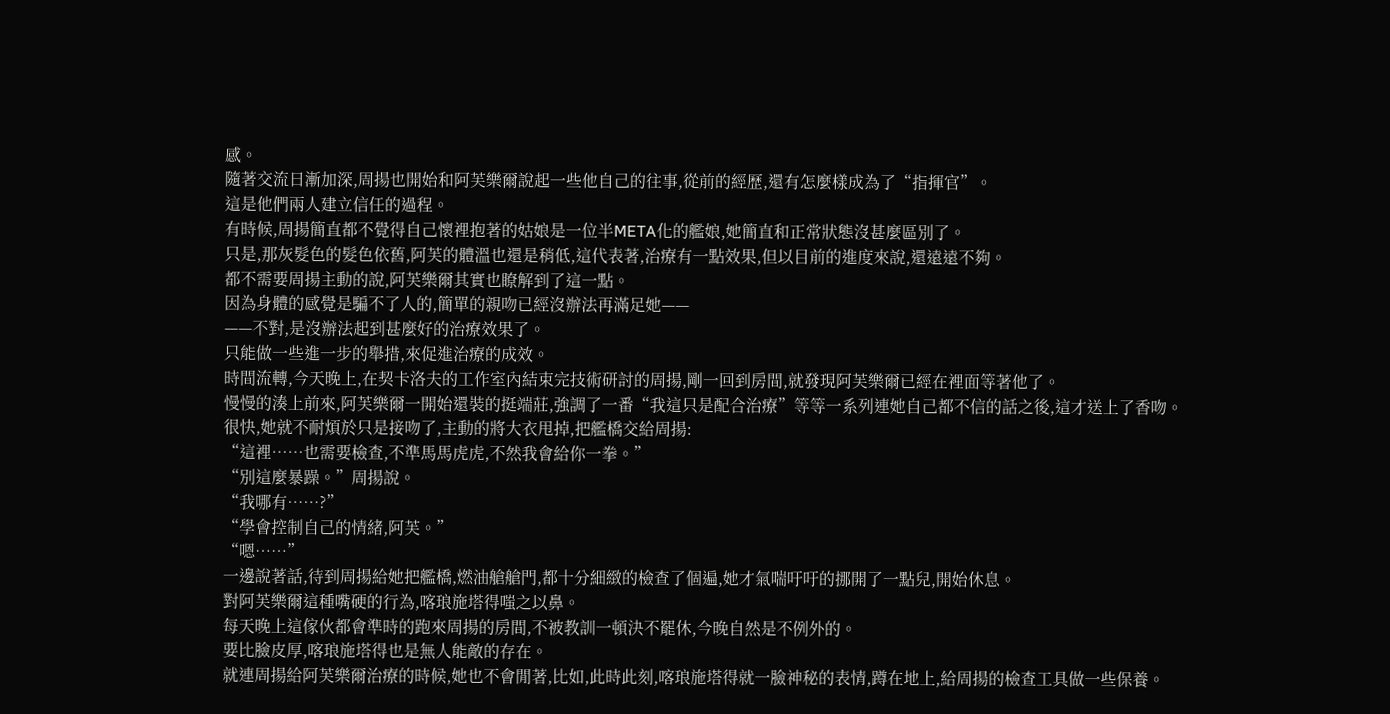感。
隨著交流日漸加深,周揚也開始和阿芙樂爾說起一些他自己的往事,從前的經歷,還有怎麼樣成為了“指揮官”。
這是他們兩人建立信任的過程。
有時候,周揚簡直都不覺得自己懷裡抱著的姑娘是一位半META化的艦娘,她簡直和正常狀態沒甚麼區別了。
只是,那灰髮色的髮色依舊,阿芙的體溫也還是稍低,這代表著,治療有一點效果,但以目前的進度來說,還遠遠不夠。
都不需要周揚主動的說,阿芙樂爾其實也瞭解到了這一點。
因為身體的感覺是騙不了人的,簡單的親吻已經沒辦法再滿足她——
——不對,是沒辦法起到甚麼好的治療效果了。
只能做一些進一步的舉措,來促進治療的成效。
時間流轉,今天晚上,在契卡洛夫的工作室內結束完技術研討的周揚,剛一回到房間,就發現阿芙樂爾已經在裡面等著他了。
慢慢的湊上前來,阿芙樂爾一開始還裝的挺端莊,強調了一番“我這只是配合治療”等等一系列連她自己都不信的話之後,這才送上了香吻。
很快,她就不耐煩於只是接吻了,主動的將大衣甩掉,把艦橋交給周揚:
“這裡……也需要檢查,不準馬馬虎虎,不然我會給你一拳。”
“別這麼暴躁。”周揚說。
“我哪有……?”
“學會控制自己的情緒,阿芙。”
“嗯……”
一邊說著話,待到周揚給她把艦橋,燃油艙艙門,都十分細緻的檢查了個遍,她才氣喘吁吁的挪開了一點兒,開始休息。
對阿芙樂爾這種嘴硬的行為,喀琅施塔得嗤之以鼻。
每天晚上這傢伙都會準時的跑來周揚的房間,不被教訓一頓決不罷休,今晚自然是不例外的。
要比臉皮厚,喀琅施塔得也是無人能敵的存在。
就連周揚給阿芙樂爾治療的時候,她也不會閒著,比如,此時此刻,喀琅施塔得就一臉神秘的表情,蹲在地上,給周揚的檢查工具做一些保養。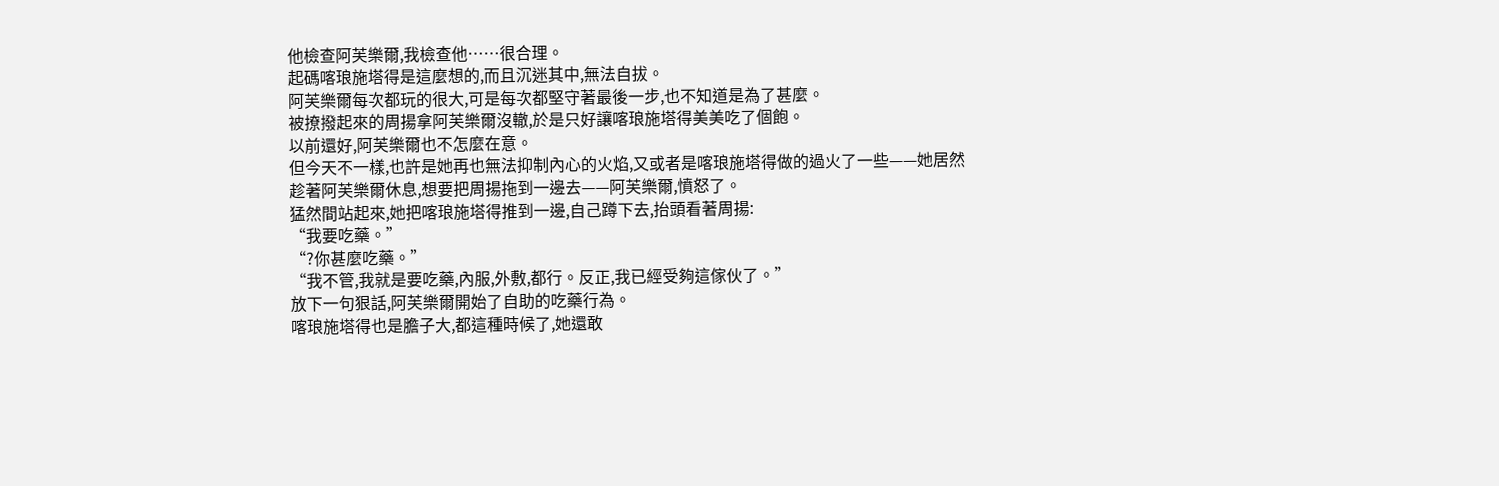他檢查阿芙樂爾,我檢查他……很合理。
起碼喀琅施塔得是這麼想的,而且沉迷其中,無法自拔。
阿芙樂爾每次都玩的很大,可是每次都堅守著最後一步,也不知道是為了甚麼。
被撩撥起來的周揚拿阿芙樂爾沒轍,於是只好讓喀琅施塔得美美吃了個飽。
以前還好,阿芙樂爾也不怎麼在意。
但今天不一樣,也許是她再也無法抑制內心的火焰,又或者是喀琅施塔得做的過火了一些——她居然趁著阿芙樂爾休息,想要把周揚拖到一邊去——阿芙樂爾,憤怒了。
猛然間站起來,她把喀琅施塔得推到一邊,自己蹲下去,抬頭看著周揚:
“我要吃藥。”
“?你甚麼吃藥。”
“我不管,我就是要吃藥,內服,外敷,都行。反正,我已經受夠這傢伙了。”
放下一句狠話,阿芙樂爾開始了自助的吃藥行為。
喀琅施塔得也是膽子大,都這種時候了,她還敢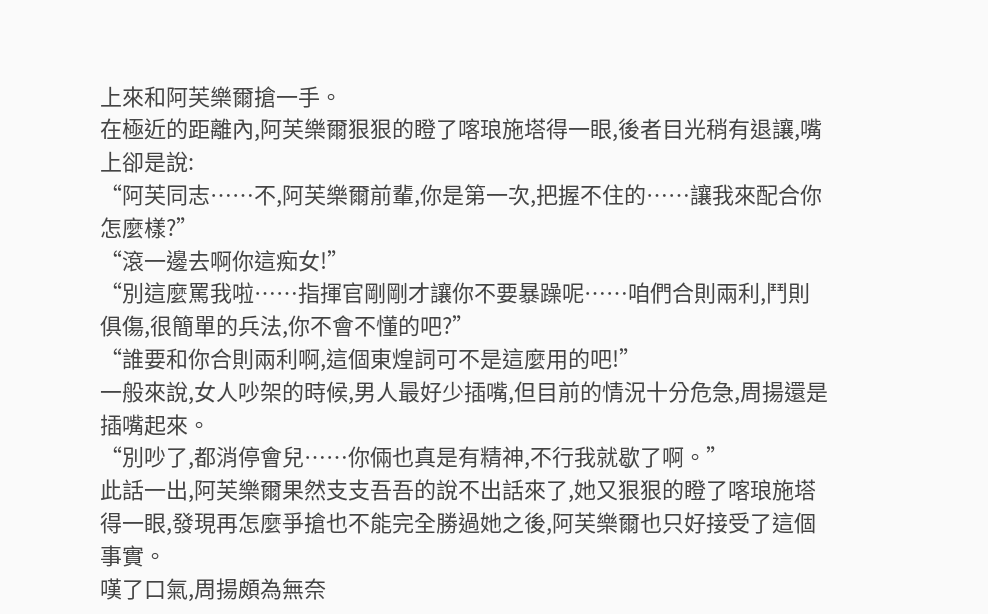上來和阿芙樂爾搶一手。
在極近的距離內,阿芙樂爾狠狠的瞪了喀琅施塔得一眼,後者目光稍有退讓,嘴上卻是說:
“阿芙同志……不,阿芙樂爾前輩,你是第一次,把握不住的……讓我來配合你怎麼樣?”
“滾一邊去啊你這痴女!”
“別這麼罵我啦……指揮官剛剛才讓你不要暴躁呢……咱們合則兩利,鬥則俱傷,很簡單的兵法,你不會不懂的吧?”
“誰要和你合則兩利啊,這個東煌詞可不是這麼用的吧!”
一般來說,女人吵架的時候,男人最好少插嘴,但目前的情況十分危急,周揚還是插嘴起來。
“別吵了,都消停會兒……你倆也真是有精神,不行我就歇了啊。”
此話一出,阿芙樂爾果然支支吾吾的說不出話來了,她又狠狠的瞪了喀琅施塔得一眼,發現再怎麼爭搶也不能完全勝過她之後,阿芙樂爾也只好接受了這個事實。
嘆了口氣,周揚頗為無奈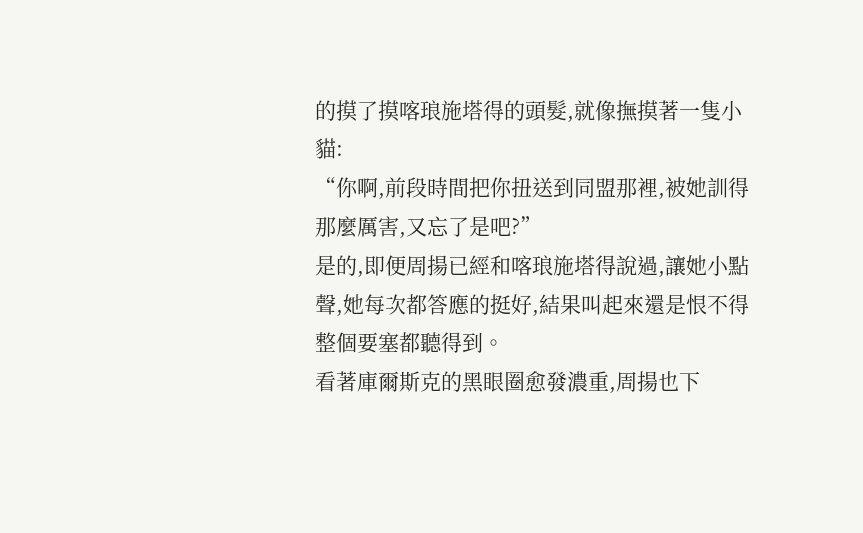的摸了摸喀琅施塔得的頭髮,就像撫摸著一隻小貓:
“你啊,前段時間把你扭送到同盟那裡,被她訓得那麼厲害,又忘了是吧?”
是的,即便周揚已經和喀琅施塔得說過,讓她小點聲,她每次都答應的挺好,結果叫起來還是恨不得整個要塞都聽得到。
看著庫爾斯克的黑眼圈愈發濃重,周揚也下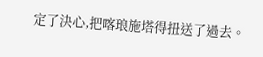定了決心,把喀琅施塔得扭送了過去。